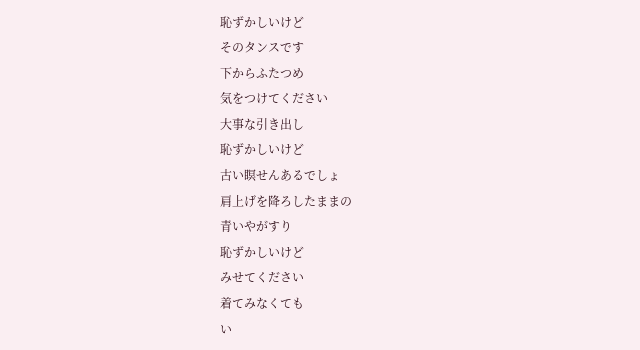恥ずかしいけど
そのタンスです
下からふたつめ
気をつけてください
大事な引き出し
恥ずかしいけど
古い瞑せんあるでしょ
肩上げを降ろしたままの
青いやがすり
恥ずかしいけど
みせてください
着てみなくても
い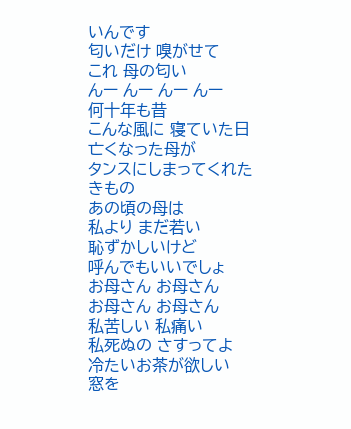いんです
匂いだけ 嗅がせて
これ 母の匂い
んー んー んー んー
何十年も昔
こんな風に 寝ていた日
亡くなった母が
タンスにしまってくれた
きもの
あの頃の母は
私より まだ若い
恥ずかしいけど
呼んでもいいでしょ
お母さん お母さん
お母さん お母さん
私苦しい 私痛い
私死ぬの さすってよ
冷たいお茶が欲しい
窓を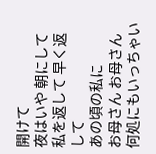開けて
夜はいや 朝にして
私を返して 早く返して
あの頃の私に
お母さん お母さん
何処にもいっちゃい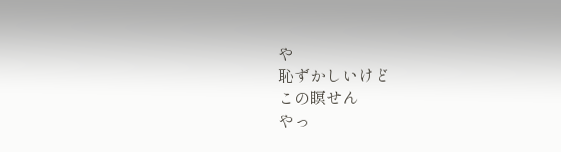や
恥ずかしいけど
この瞑せん
やっ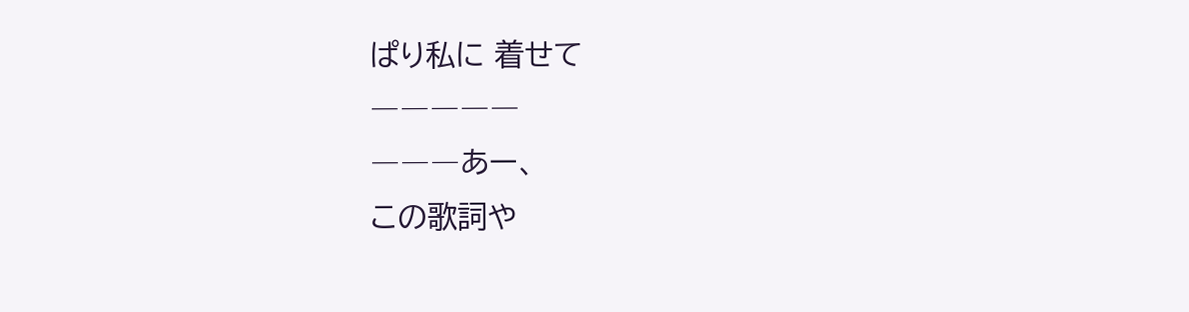ぱり私に 着せて
―――――
―――あー、
この歌詞や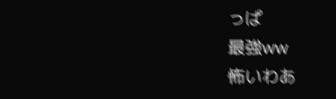っぱ
最強ww
怖いわあ